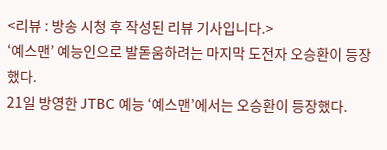<리뷰 : 방송 시청 후 작성된 리뷰 기사입니다.>
‘예스맨’ 예능인으로 발돋움하려는 마지막 도전자 오승환이 등장했다.
21일 방영한 JTBC 예능 ‘예스맨’에서는 오승환이 등장했다.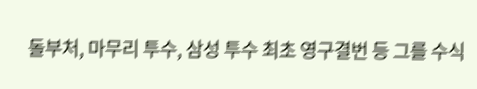돌부처, 마무리 투수, 삼성 투수 최초 영구결번 등 그를 수식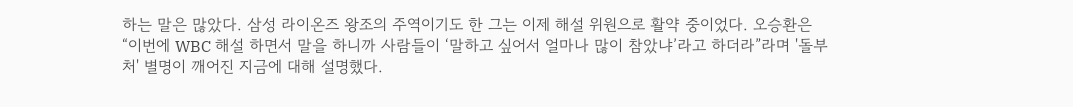하는 말은 많았다. 삼성 라이온즈 왕조의 주역이기도 한 그는 이제 해설 위원으로 활약 중이었다. 오승환은 “이번에 WBC 해설 하면서 말을 하니까 사람들이 ‘말하고 싶어서 얼마나 많이 참았냐’라고 하더라”라며 '돌부처' 별명이 깨어진 지금에 대해 설명했다.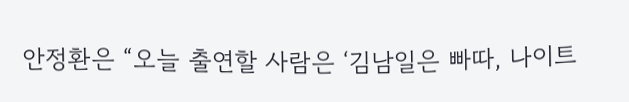안정환은 “오늘 출연할 사람은 ‘김남일은 빠따, 나이트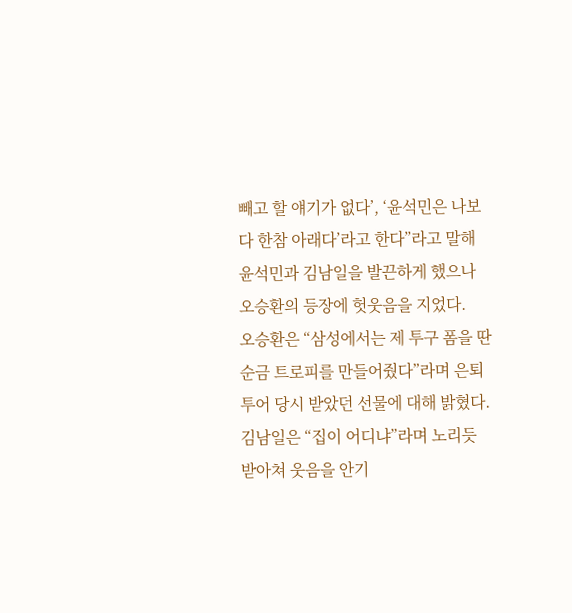빼고 할 얘기가 없다’, ‘윤석민은 나보다 한참 아래다’라고 한다”라고 말해 윤석민과 김남일을 발끈하게 했으나 오승환의 등장에 헛웃음을 지었다.
오승환은 “삼성에서는 제 투구 폼을 딴 순금 트로피를 만들어줬다”라며 은퇴 투어 당시 받았던 선물에 대해 밝혔다. 김남일은 “집이 어디냐”라며 노리듯 받아쳐 웃음을 안기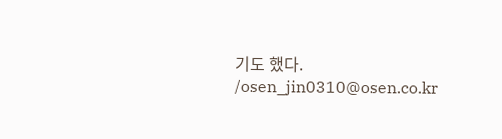기도 했다. /osen_jin0310@osen.co.kr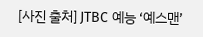[사진 출처] JTBC 예능 ‘예스맨’